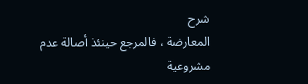شرح
المعارضة ، فالمرجع حينئذ أصالة عدم مشروعية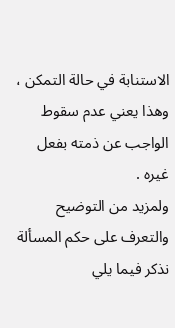الاستنابة في حالة التمكن ،
وهذا يعني عدم سقوط الواجب عن ذمته بفعل غيره .
ولمزيد من التوضيح والتعرف على حكم المسألة نذكر فيما يلي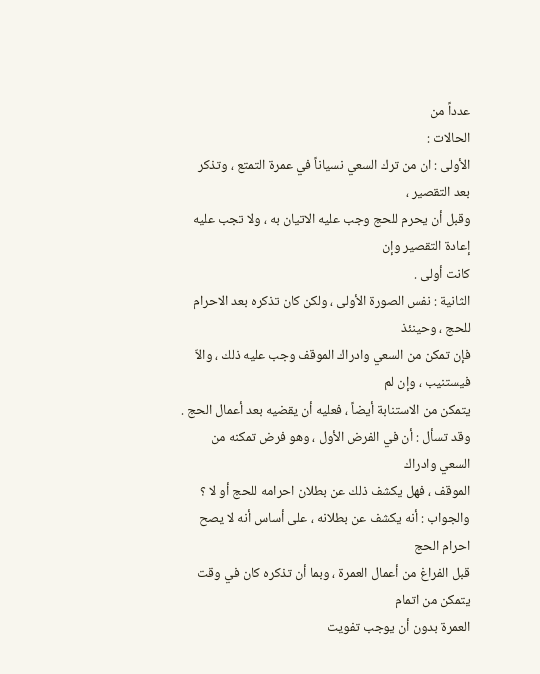عدداً من
الحالات :
الأولى : ان من ترك السعي نسياناً في عمرة التمتع ، وتذكر بعد التقصير ،
وقبل أن يحرم للحج وجب عليه الاتيان به ، ولا تجب عليه إعادة التقصير وإن
كانت أولى .
الثانية : نفس الصورة الأولى ، ولكن كان تذكره بعد الاحرام للحج ، وحينئذ
فإن تمكن من السعي وادراك الموقف وجب عليه ذلك ، والاّ فيستنيب ، وإن لم
يتمكن من الاستنابة أيضاً ، فعليه أن يقضيه بعد أعمال الحج .
وقد تسأل : أن في الفرض الأول ، وهو فرض تمكنه من السعي وادراك
الموقف ، فهل يكشف ذلك عن بطلان احرامه للحج أو لا ؟
والجواب : أنه يكشف عن بطلانه ، على أساس أنه لا يصح احرام الحج
قبل الفراغ من أعمال العمرة ، وبما أن تذكره كان في وقت يتمكن من اتمام
العمرة بدون أن يوجب تفويت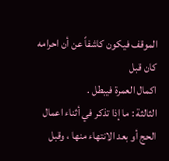الموقف فيكون كاشفاً عن أن احرامه كان قبل
اكمال العمرة فيبطل .
الثالثة : ما إذا تذكر في أثناء اعمال الحج أو بعد الانتهاء منها ، وقبل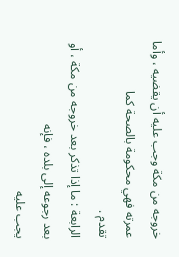خروجه من مكة وجب عليه أن يقضيه ، وأما عمرته فهي محكومة بالصحة كما
تقدم .
الرابعة : ما إذا تذكر بعد خروجه من مكة ، أو بعد رجوعه إلى بلده ، فإنه
يجب عليه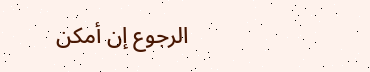الرجوع إن أمكن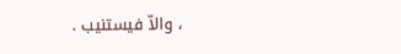، والاّ فيستنيب .